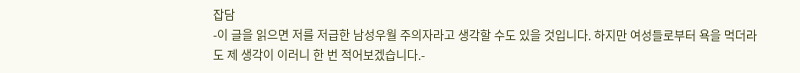잡담
-이 글을 읽으면 저를 저급한 남성우월 주의자라고 생각할 수도 있을 것입니다. 하지만 여성들로부터 욕을 먹더라도 제 생각이 이러니 한 번 적어보겠습니다.-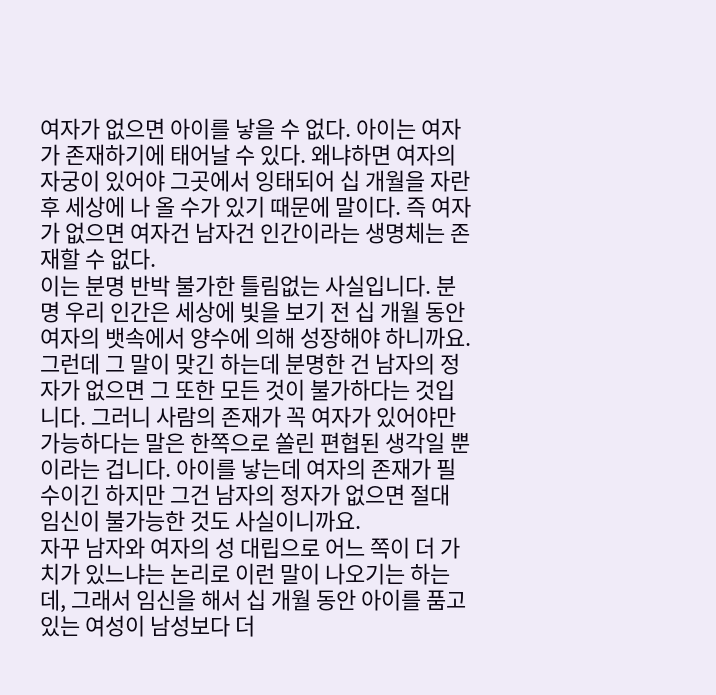여자가 없으면 아이를 낳을 수 없다. 아이는 여자가 존재하기에 태어날 수 있다. 왜냐하면 여자의 자궁이 있어야 그곳에서 잉태되어 십 개월을 자란 후 세상에 나 올 수가 있기 때문에 말이다. 즉 여자가 없으면 여자건 남자건 인간이라는 생명체는 존재할 수 없다.
이는 분명 반박 불가한 틀림없는 사실입니다. 분명 우리 인간은 세상에 빛을 보기 전 십 개월 동안 여자의 뱃속에서 양수에 의해 성장해야 하니까요. 그런데 그 말이 맞긴 하는데 분명한 건 남자의 정자가 없으면 그 또한 모든 것이 불가하다는 것입니다. 그러니 사람의 존재가 꼭 여자가 있어야만 가능하다는 말은 한쪽으로 쏠린 편협된 생각일 뿐이라는 겁니다. 아이를 낳는데 여자의 존재가 필수이긴 하지만 그건 남자의 정자가 없으면 절대 임신이 불가능한 것도 사실이니까요.
자꾸 남자와 여자의 성 대립으로 어느 쪽이 더 가치가 있느냐는 논리로 이런 말이 나오기는 하는데, 그래서 임신을 해서 십 개월 동안 아이를 품고 있는 여성이 남성보다 더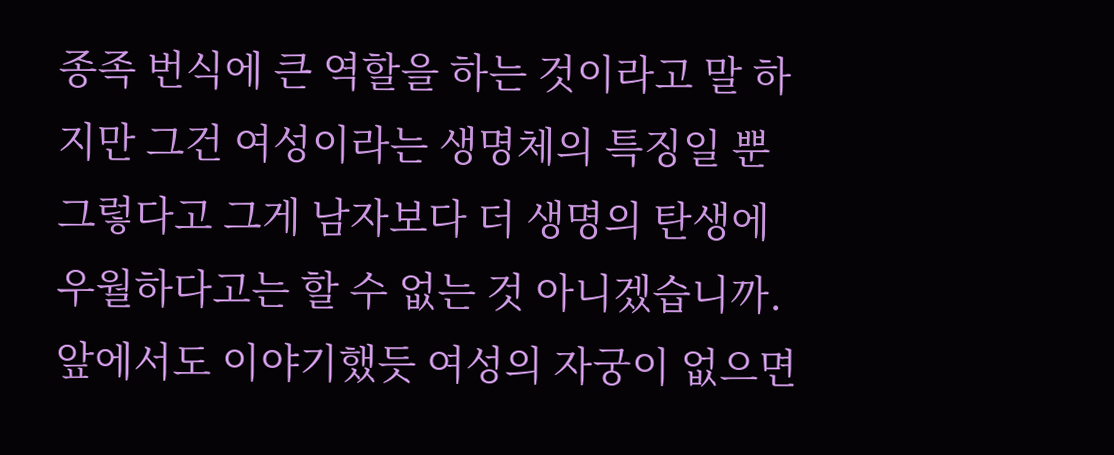종족 번식에 큰 역할을 하는 것이라고 말 하지만 그건 여성이라는 생명체의 특징일 뿐 그렇다고 그게 남자보다 더 생명의 탄생에 우월하다고는 할 수 없는 것 아니겠습니까. 앞에서도 이야기했듯 여성의 자궁이 없으면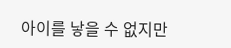아이를 낳을 수 없지만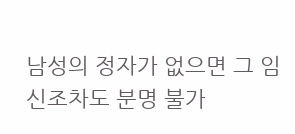남성의 정자가 없으면 그 임신조차도 분명 불가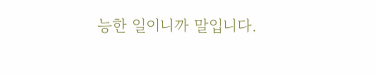능한 일이니까 말입니다.